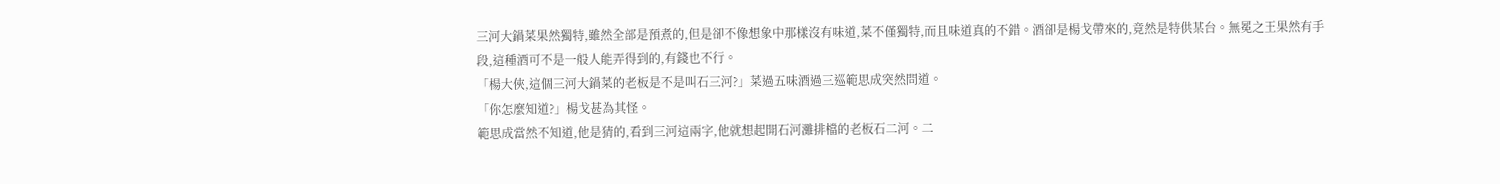三河大鍋菜果然獨特,雖然全部是預煮的,但是卻不像想象中那樣沒有味道,菜不僅獨特,而且味道真的不錯。酒卻是楊戈帶來的,竟然是特供某台。無冕之王果然有手段,這種酒可不是一般人能弄得到的,有錢也不行。
「楊大俠,這個三河大鍋菜的老板是不是叫石三河?」菜過五味酒過三巡範思成突然問道。
「你怎麼知道?」楊戈甚為其怪。
範思成當然不知道,他是猜的,看到三河這兩字,他就想起開石河灘排檔的老板石二河。二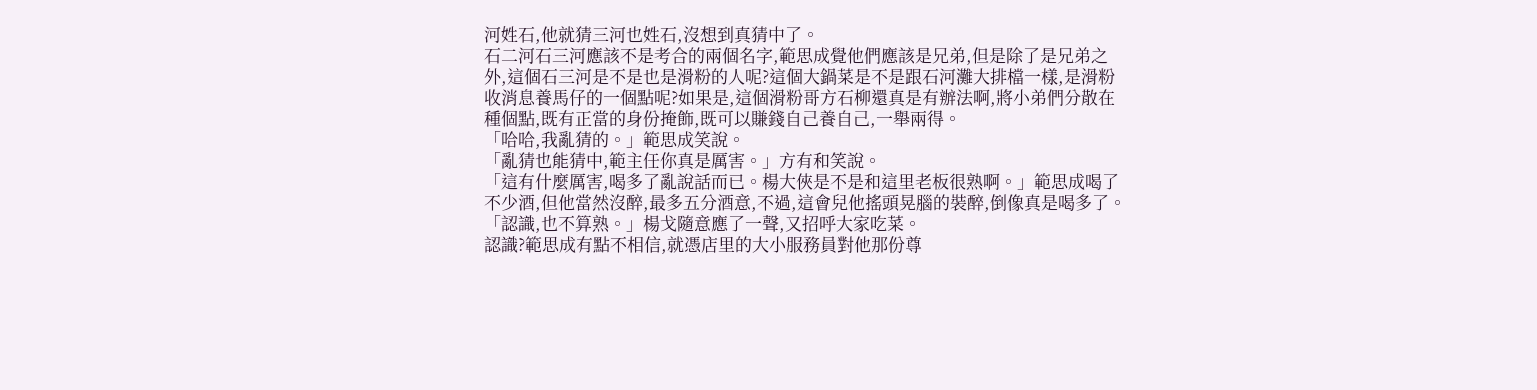河姓石,他就猜三河也姓石,沒想到真猜中了。
石二河石三河應該不是考合的兩個名字,範思成覺他們應該是兄弟,但是除了是兄弟之外,這個石三河是不是也是滑粉的人呢?這個大鍋菜是不是跟石河灘大排檔一樣,是滑粉收消息養馬仔的一個點呢?如果是,這個滑粉哥方石柳還真是有辦法啊,將小弟們分散在種個點,既有正當的身份掩飾,既可以賺錢自己養自己,一舉兩得。
「哈哈,我亂猜的。」範思成笑說。
「亂猜也能猜中,範主任你真是厲害。」方有和笑說。
「這有什麼厲害,喝多了亂說話而已。楊大俠是不是和這里老板很熟啊。」範思成喝了不少酒,但他當然沒醉,最多五分酒意,不過,這會兒他搖頭晃腦的裝醉,倒像真是喝多了。
「認識,也不算熟。」楊戈隨意應了一聲,又招呼大家吃菜。
認識?範思成有點不相信,就憑店里的大小服務員對他那份尊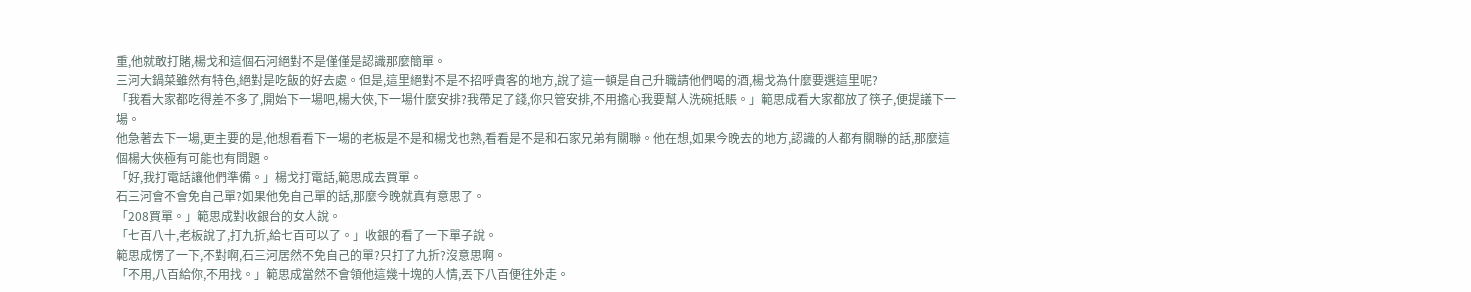重,他就敢打賭,楊戈和這個石河絕對不是僅僅是認識那麼簡單。
三河大鍋菜雖然有特色,絕對是吃飯的好去處。但是,這里絕對不是不招呼貴客的地方,說了這一頓是自己升職請他們喝的酒,楊戈為什麼要選這里呢?
「我看大家都吃得差不多了,開始下一場吧,楊大俠,下一場什麼安排?我帶足了錢,你只管安排,不用擔心我要幫人洗碗抵賬。」範思成看大家都放了筷子,便提議下一場。
他急著去下一場,更主要的是,他想看看下一場的老板是不是和楊戈也熟,看看是不是和石家兄弟有關聯。他在想,如果今晚去的地方,認識的人都有關聯的話,那麼這個楊大俠極有可能也有問題。
「好,我打電話讓他們準備。」楊戈打電話,範思成去買單。
石三河會不會免自己單?如果他免自己單的話,那麼今晚就真有意思了。
「208買單。」範思成對收銀台的女人說。
「七百八十,老板說了,打九折,給七百可以了。」收銀的看了一下單子說。
範思成愣了一下,不對啊,石三河居然不免自己的單?只打了九折?沒意思啊。
「不用,八百給你,不用找。」範思成當然不會領他這幾十塊的人情,丟下八百便往外走。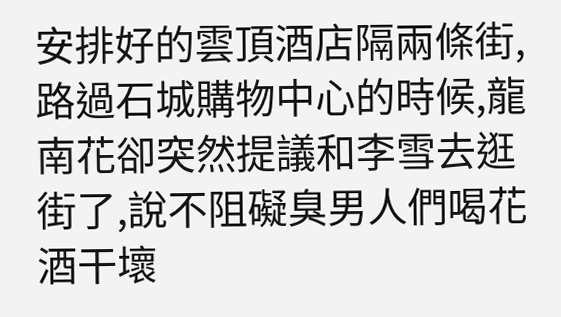安排好的雲頂酒店隔兩條街,路過石城購物中心的時候,龍南花卻突然提議和李雪去逛街了,說不阻礙臭男人們喝花酒干壞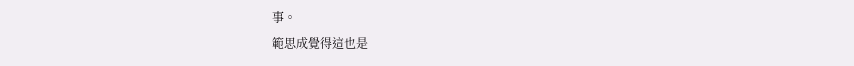事。
範思成覺得這也是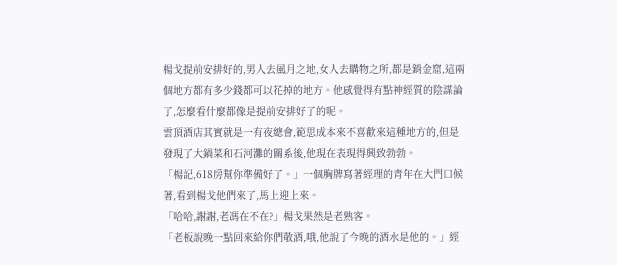楊戈提前安排好的,男人去風月之地,女人去購物之所,都是銷金窟,這兩個地方都有多少錢都可以花掉的地方。他感覺得有點神經質的陰謀論了,怎麼看什麼都像是提前安排好了的呢。
雲頂酒店其實就是一有夜總會,範思成本來不喜歡來這種地方的,但是發現了大鍋菜和石河灘的關系後,他現在表現得興致勃勃。
「楊記,618房幫你準備好了。」一個胸牌寫著經理的青年在大門口候著,看到楊戈他們來了,馬上迎上來。
「哈哈,謝謝,老馮在不在?」楊戈果然是老熟客。
「老板說晚一點回來給你們敬酒,哦,他說了今晚的酒水是他的。」經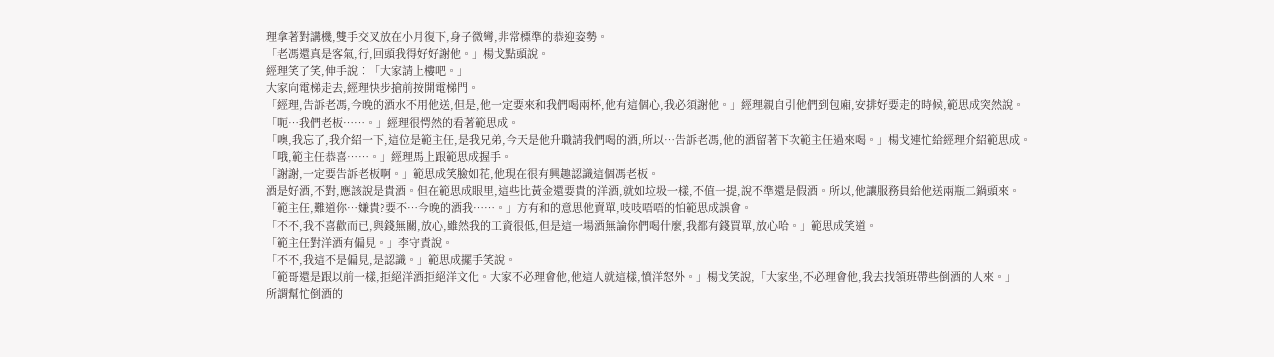理拿著對講機,雙手交叉放在小月復下,身子微彎,非常標準的恭迎姿勢。
「老馮還真是客氣,行,回頭我得好好謝他。」楊戈點頭說。
經理笑了笑,伸手說︰「大家請上樓吧。」
大家向電梯走去,經理快步搶前按開電梯門。
「經理,告訴老馮,今晚的酒水不用他送,但是,他一定要來和我們喝兩杯,他有這個心,我必須謝他。」經理親自引他們到包廂,安排好要走的時候,範思成突然說。
「呃…我們老板……。」經理很愕然的看著範思成。
「噢,我忘了,我介紹一下,這位是範主任,是我兄弟,今天是他升職請我們喝的酒,所以…告訴老馮,他的酒留著下次範主任過來喝。」楊戈連忙給經理介紹範思成。
「哦,範主任恭喜……。」經理馬上跟範思成握手。
「謝謝,一定要告訴老板啊。」範思成笑臉如花,他現在很有興趣認識這個馮老板。
酒是好酒,不對,應該說是貴酒。但在範思成眼里,這些比黃金還要貴的洋酒,就如垃圾一樣,不值一提,說不準還是假酒。所以,他讓服務員給他送兩瓶二鍋頭來。
「範主任,難道你…嫌貴?要不…今晚的酒我……。」方有和的意思他賣單,吱吱唔唔的怕範思成誤會。
「不不,我不喜歡而已,與錢無關,放心,雖然我的工資很低,但是這一場酒無論你們喝什麼,我都有錢買單,放心哈。」範思成笑道。
「範主任對洋酒有偏見。」李守責說。
「不不,我這不是偏見,是認識。」範思成擺手笑說。
「範哥還是跟以前一樣,拒絕洋酒拒絕洋文化。大家不必理會他,他這人就這樣,憤洋怒外。」楊戈笑說,「大家坐,不必理會他,我去找領班帶些倒酒的人來。」
所謂幫忙倒酒的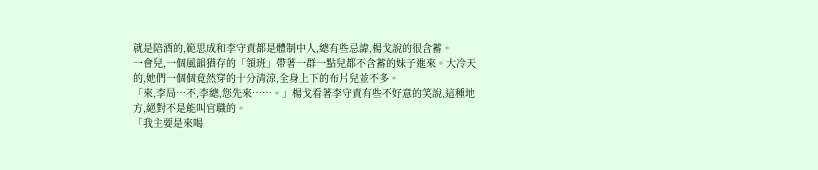就是陪酒的,範思成和李守責都是體制中人,總有些忌諱,楊戈說的很含蓄。
一會兒,一個風韻猶存的「領班」帶著一群一點兒都不含蓄的妹子進來。大冷天的,她們一個個竟然穿的十分清涼,全身上下的布片兒並不多。
「來,李局…不,李總,您先來……。」楊戈看著李守責有些不好意的笑說,這種地方,絕對不是能叫官職的。
「我主要是來喝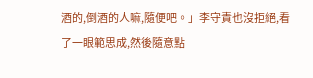酒的,倒酒的人嘛,隨便吧。」李守責也沒拒絕,看了一眼範思成,然後隨意點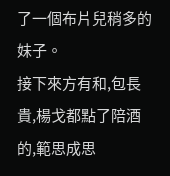了一個布片兒稍多的妹子。
接下來方有和,包長貴,楊戈都點了陪酒的,範思成思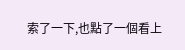索了一下,也點了一個看上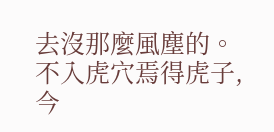去沒那麼風塵的。
不入虎穴焉得虎子,今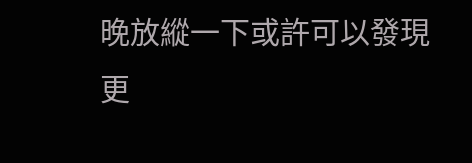晚放縱一下或許可以發現更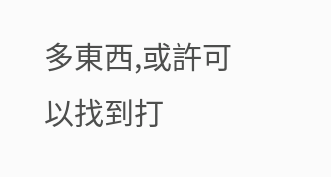多東西,或許可以找到打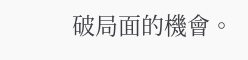破局面的機會。